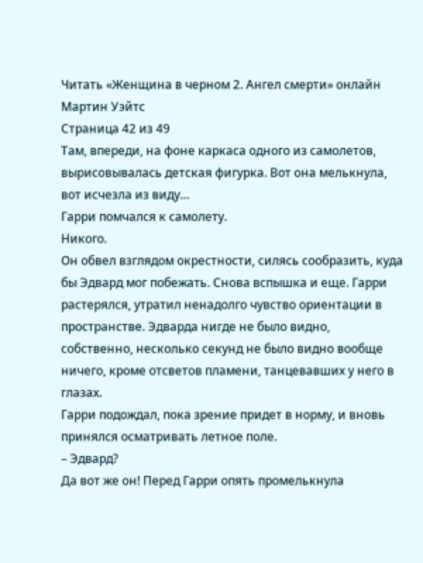Читать «Женщина в черном 2. Ангел смерти» онлайн
Мартин Уэйтс
Страница 42 из 49
Там, впереди, на фоне каркаса одного из самолетов, вырисовывалась детская фигурка. Вот она мелькнула, вот исчезла из виду…
Гарри помчался к самолету.
Никого.
Он обвел взглядом окрестности, силясь сообразить, куда бы Эдвард мог побежать. Снова вспышка и еще. Гарри растерялся, утратил ненадолго чувство ориентации в пространстве. Эдварда нигде не было видно, собственно, несколько секунд не было видно вообще ничего, кроме отсветов пламени, танцевавших у него в глазах.
Гарри подождал, пока зрение придет в норму, и вновь принялся осматривать летное поле.
– Эдвард?
Да вот же он! Перед Гарри опять промелькнула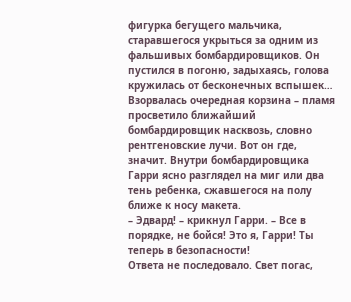фигурка бегущего мальчика, старавшегося укрыться за одним из фальшивых бомбардировщиков. Он пустился в погоню, задыхаясь, голова кружилась от бесконечных вспышек…
Взорвалась очередная корзина – пламя просветило ближайший бомбардировщик насквозь, словно рентгеновские лучи. Вот он где, значит. Внутри бомбардировщика Гарри ясно разглядел на миг или два тень ребенка, сжавшегося на полу ближе к носу макета.
– Эдвард! – крикнул Гарри. – Все в порядке, не бойся! Это я, Гарри! Ты теперь в безопасности!
Ответа не последовало. Свет погас,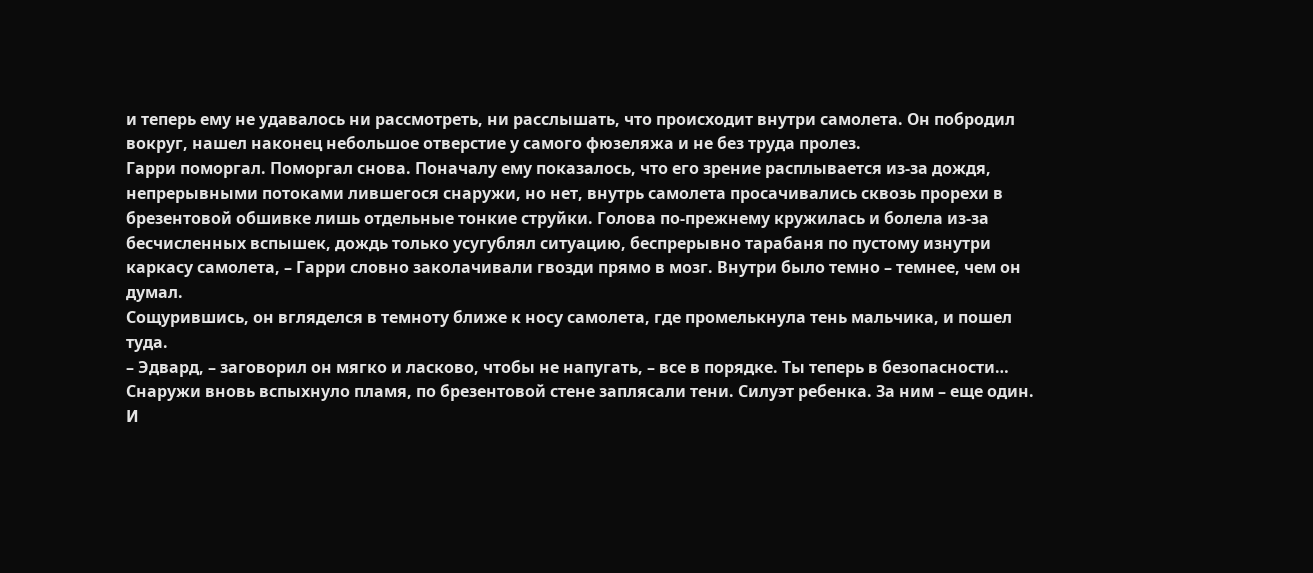и теперь ему не удавалось ни рассмотреть, ни расслышать, что происходит внутри самолета. Он побродил вокруг, нашел наконец небольшое отверстие у самого фюзеляжа и не без труда пролез.
Гарри поморгал. Поморгал снова. Поначалу ему показалось, что его зрение расплывается из-за дождя, непрерывными потоками лившегося снаружи, но нет, внутрь самолета просачивались сквозь прорехи в брезентовой обшивке лишь отдельные тонкие струйки. Голова по-прежнему кружилась и болела из-за бесчисленных вспышек, дождь только усугублял ситуацию, беспрерывно тарабаня по пустому изнутри каркасу самолета, – Гарри словно заколачивали гвозди прямо в мозг. Внутри было темно – темнее, чем он думал.
Сощурившись, он вгляделся в темноту ближе к носу самолета, где промелькнула тень мальчика, и пошел туда.
– Эдвард, – заговорил он мягко и ласково, чтобы не напугать, – все в порядке. Ты теперь в безопасности…
Снаружи вновь вспыхнуло пламя, по брезентовой стене заплясали тени. Силуэт ребенка. За ним – еще один. И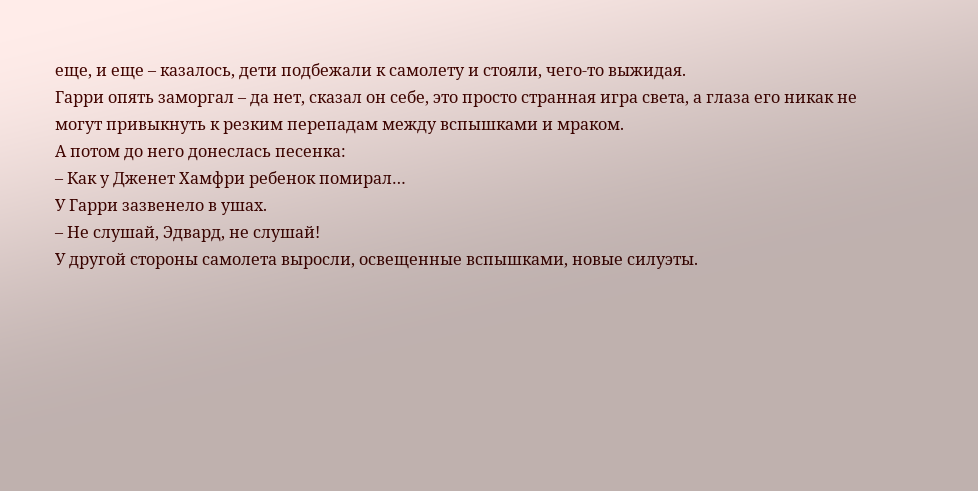еще, и еще – казалось, дети подбежали к самолету и стояли, чего-то выжидая.
Гарри опять заморгал – да нет, сказал он себе, это просто странная игра света, а глаза его никак не могут привыкнуть к резким перепадам между вспышками и мраком.
А потом до него донеслась песенка:
– Как у Дженет Хамфри ребенок помирал…
У Гарри зазвенело в ушах.
– Не слушай, Эдвард, не слушай!
У другой стороны самолета выросли, освещенные вспышками, новые силуэты.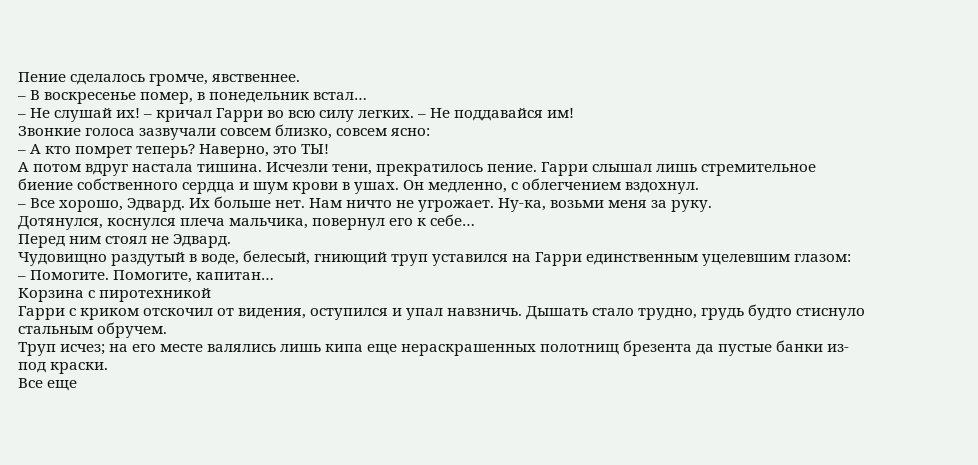Пение сделалось громче, явственнее.
– В воскресенье помер, в понедельник встал…
– Не слушай их! – кричал Гарри во всю силу легких. – Не поддавайся им!
Звонкие голоса зазвучали совсем близко, совсем ясно:
– А кто помрет теперь? Наверно, это ТЫ!
А потом вдруг настала тишина. Исчезли тени, прекратилось пение. Гарри слышал лишь стремительное биение собственного сердца и шум крови в ушах. Он медленно, с облегчением вздохнул.
– Все хорошо, Эдвард. Их больше нет. Нам ничто не угрожает. Ну-ка, возьми меня за руку.
Дотянулся, коснулся плеча мальчика, повернул его к себе…
Перед ним стоял не Эдвард.
Чудовищно раздутый в воде, белесый, гниющий труп уставился на Гарри единственным уцелевшим глазом:
– Помогите. Помогите, капитан…
Корзина с пиротехникой
Гарри с криком отскочил от видения, оступился и упал навзничь. Дышать стало трудно, грудь будто стиснуло стальным обручем.
Труп исчез; на его месте валялись лишь кипа еще нераскрашенных полотнищ брезента да пустые банки из-под краски.
Все еще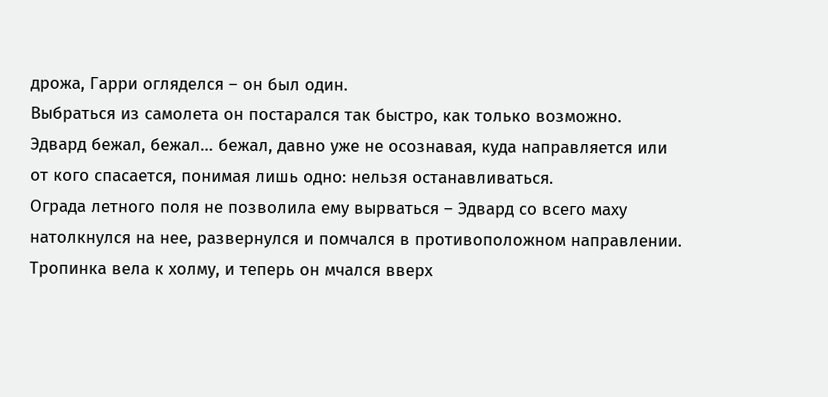дрожа, Гарри огляделся – он был один.
Выбраться из самолета он постарался так быстро, как только возможно.
Эдвард бежал, бежал… бежал, давно уже не осознавая, куда направляется или от кого спасается, понимая лишь одно: нельзя останавливаться.
Ограда летного поля не позволила ему вырваться – Эдвард со всего маху натолкнулся на нее, развернулся и помчался в противоположном направлении. Тропинка вела к холму, и теперь он мчался вверх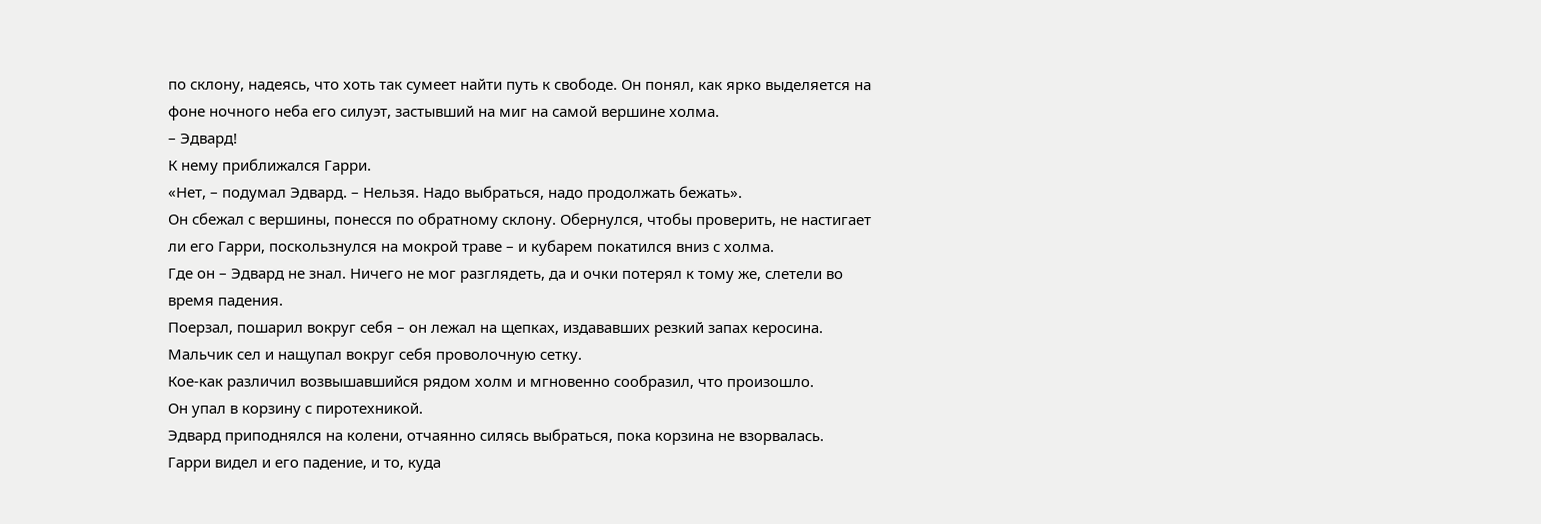по склону, надеясь, что хоть так сумеет найти путь к свободе. Он понял, как ярко выделяется на фоне ночного неба его силуэт, застывший на миг на самой вершине холма.
– Эдвард!
К нему приближался Гарри.
«Нет, – подумал Эдвард. – Нельзя. Надо выбраться, надо продолжать бежать».
Он сбежал с вершины, понесся по обратному склону. Обернулся, чтобы проверить, не настигает ли его Гарри, поскользнулся на мокрой траве – и кубарем покатился вниз с холма.
Где он – Эдвард не знал. Ничего не мог разглядеть, да и очки потерял к тому же, слетели во время падения.
Поерзал, пошарил вокруг себя – он лежал на щепках, издававших резкий запах керосина. Мальчик сел и нащупал вокруг себя проволочную сетку.
Кое-как различил возвышавшийся рядом холм и мгновенно сообразил, что произошло.
Он упал в корзину с пиротехникой.
Эдвард приподнялся на колени, отчаянно силясь выбраться, пока корзина не взорвалась.
Гарри видел и его падение, и то, куда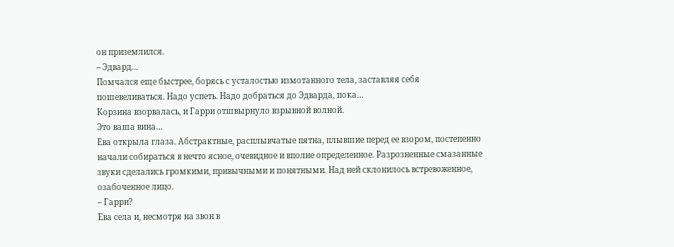он приземлился.
– Эдвард…
Помчался еще быстрее, борясь с усталостью измотанного тела, заставляя себя пошевеливаться. Надо успеть. Надо добраться до Эдварда, пока…
Корзина взорвалась, и Гарри отшвырнуло взрывной волной.
Это ваша вина…
Ева открыла глаза. Абстрактные, расплывчатые пятна, плывшие перед ее взором, постепенно начали собираться в нечто ясное, очевидное и вполне определенное. Разрозненные смазанные звуки сделались громкими, привычными и понятными. Над ней склонилось встревоженное, озабоченное лицо.
– Гарри?
Ева села и, несмотря на звон в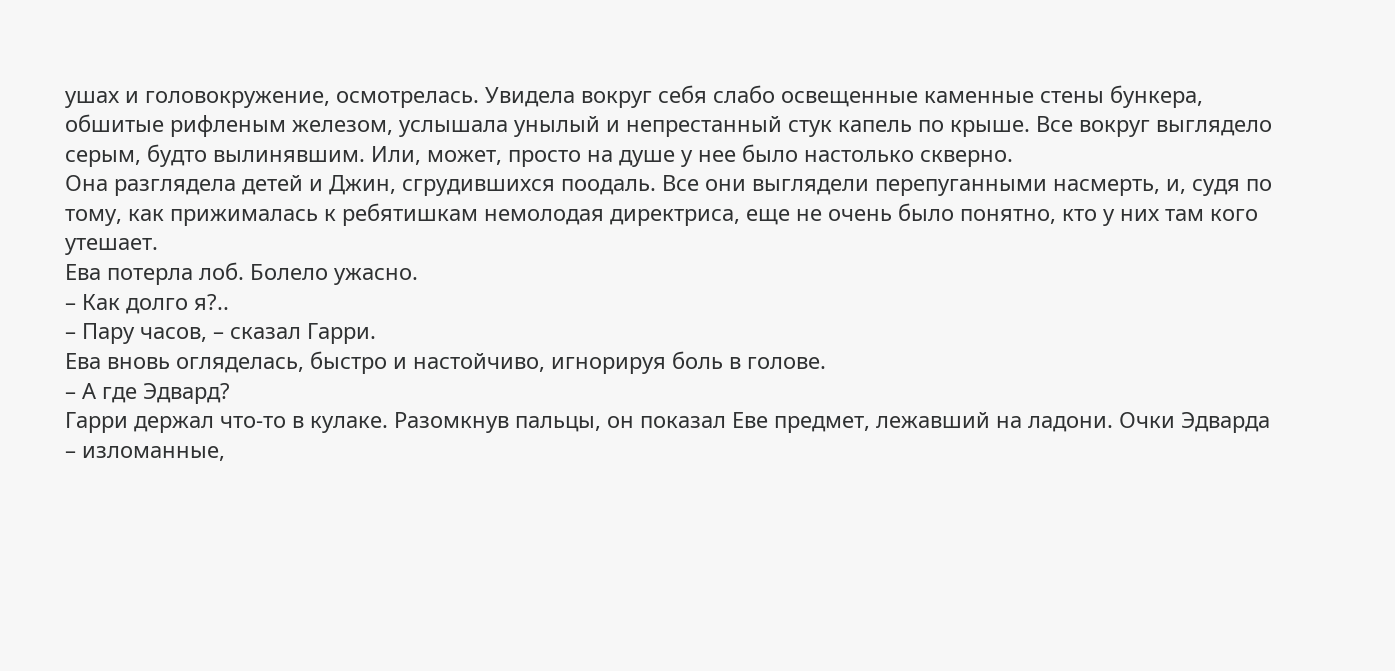ушах и головокружение, осмотрелась. Увидела вокруг себя слабо освещенные каменные стены бункера, обшитые рифленым железом, услышала унылый и непрестанный стук капель по крыше. Все вокруг выглядело серым, будто вылинявшим. Или, может, просто на душе у нее было настолько скверно.
Она разглядела детей и Джин, сгрудившихся поодаль. Все они выглядели перепуганными насмерть, и, судя по тому, как прижималась к ребятишкам немолодая директриса, еще не очень было понятно, кто у них там кого утешает.
Ева потерла лоб. Болело ужасно.
– Как долго я?..
– Пару часов, – сказал Гарри.
Ева вновь огляделась, быстро и настойчиво, игнорируя боль в голове.
– А где Эдвард?
Гарри держал что-то в кулаке. Разомкнув пальцы, он показал Еве предмет, лежавший на ладони. Очки Эдварда – изломанные,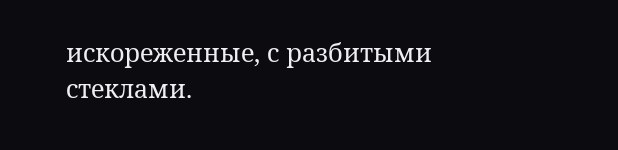искореженные, с разбитыми стеклами.